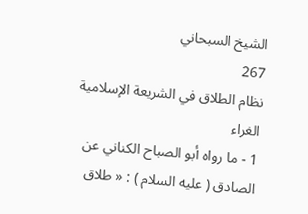الشيخ السبحاني
267
نظام الطلاق في الشريعة الإسلامية الغراء
1 - ما رواه أبو الصباح الكناني عن الصادق ( عليه السلام ) : « طلاق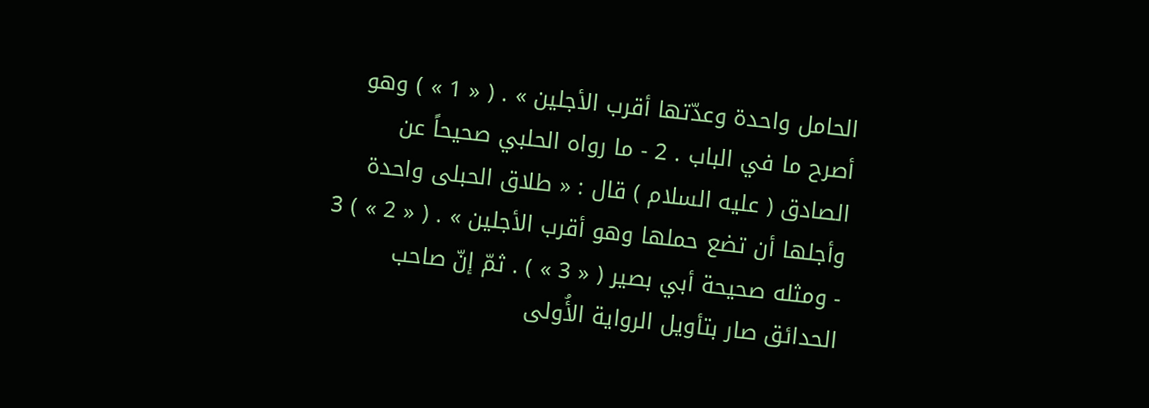الحامل واحدة وعدّتها أقرب الأجلين » . ( « 1 » ) وهو أصرح ما في الباب . 2 - ما رواه الحلبي صحيحاً عن الصادق ( عليه السلام ) قال : « طلاق الحبلى واحدة وأجلها أن تضع حملها وهو أقرب الأجلين » . ( « 2 » ) 3 - ومثله صحيحة أبي بصير ( « 3 » ) . ثمّ إنّ صاحب الحدائق صار بتأويل الرواية الأُولى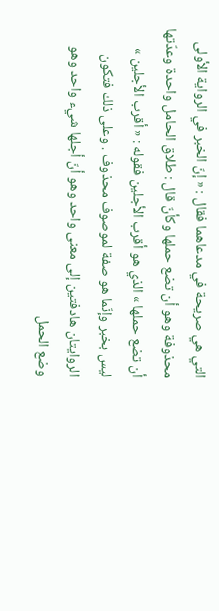التي هي صريحة في مدعاهما فقال : « إنّ الخبر في الرواية الأولى محذوفة وهو أن تضع حملها وكأنّ قال : طلاق الحامل واحدة وعدّتها أن تضع حملها » الذي هو أقرب الأجلين فقوله : « أقرب الأجلين » ليس بخبر وإنّما هو صفة لموصوف محذوف . وعلى ذلك فتكون الروايتان هادفتين إلى معنى واحد وهو أنّ أجلها شيء واحد وهو وضع الحمل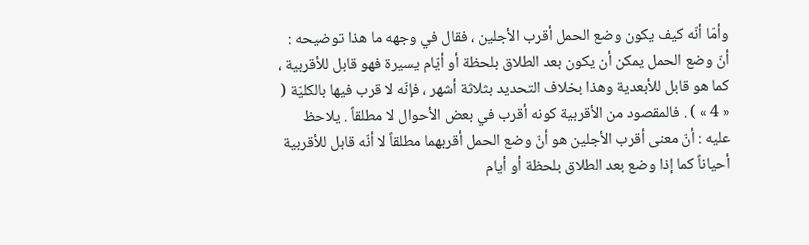وأمّا أنّه كيف يكون وضع الحمل أقرب الأجلين ، فقال في وجهه ما هذا توضيحه : أنّ وضع الحمل يمكن أن يكون بعد الطلاق بلحظة أو أيّام يسيرة فهو قابل للأقربية ، كما هو قابل للأبعدية وهذا بخلاف التحديد بثلاثة أشهر ، فإنّه لا قرب فيها بالكليّة ( « 4 » ) . فالمقصود من الأقربية كونه أقرب في بعض الأحوال لا مطلقاً . يلاحظ عليه : أنّ معنى أقرب الأجلين هو أنّ وضع الحمل أقربهما مطلقاً لا أنّه قابل للأقربية أحياناً كما إذا وضع بعد الطلاق بلحظة أو أيام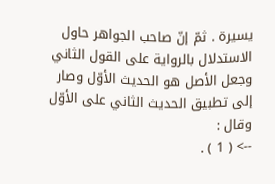يسيرة . ثمّ إنّ صاحب الجواهر حاول الاستدلال بالرواية على القول الثاني وجعل الأصل هو الحديث الأوّل وصار إلى تطبيق الحديث الثاني على الأوّل وقال :
--> ( 1 ) .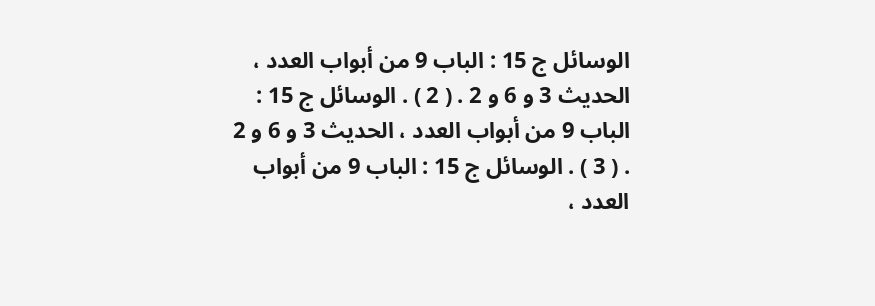الوسائل ج 15 : الباب 9 من أبواب العدد ، الحديث 3 و 6 و 2 . ( 2 ) . الوسائل ج 15 : الباب 9 من أبواب العدد ، الحديث 3 و 6 و 2 . ( 3 ) . الوسائل ج 15 : الباب 9 من أبواب العدد ،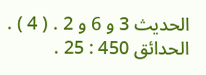الحديث 3 و 6 و 2 . ( 4 ) . الحدائق 450 : 25 .